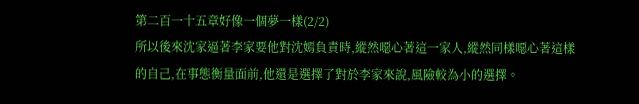第二百一十五章好像一個夢一樣(2/2)
所以後來沈家逼著李家要他對沈嫣負責時,縱然噁心著這一家人,縱然同樣噁心著這樣的自己,在事態衡量面前,他還是選擇了對於李家來說,風險較為小的選擇。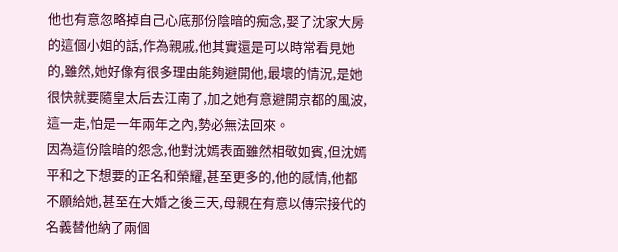他也有意忽略掉自己心底那份陰暗的痴念,娶了沈家大房的這個小姐的話,作為親戚,他其實還是可以時常看見她的,雖然,她好像有很多理由能夠避開他,最壞的情況,是她很快就要隨皇太后去江南了,加之她有意避開京都的風波,這一走,怕是一年兩年之內,勢必無法回來。
因為這份陰暗的怨念,他對沈嫣表面雖然相敬如賓,但沈嫣平和之下想要的正名和榮耀,甚至更多的,他的感情,他都不願給她,甚至在大婚之後三天,母親在有意以傳宗接代的名義替他納了兩個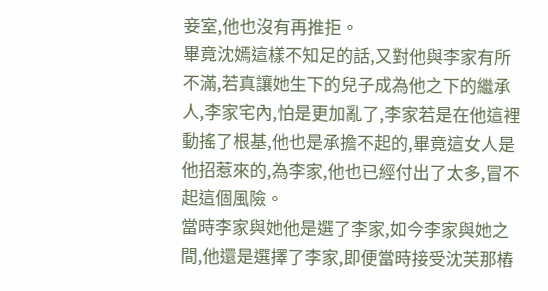妾室,他也沒有再推拒。
畢竟沈嫣這樣不知足的話,又對他與李家有所不滿,若真讓她生下的兒子成為他之下的繼承人,李家宅內,怕是更加亂了,李家若是在他這裡動搖了根基,他也是承擔不起的,畢竟這女人是他招惹來的,為李家,他也已經付出了太多,冒不起這個風險。
當時李家與她他是選了李家,如今李家與她之間,他還是選擇了李家,即便當時接受沈芙那樁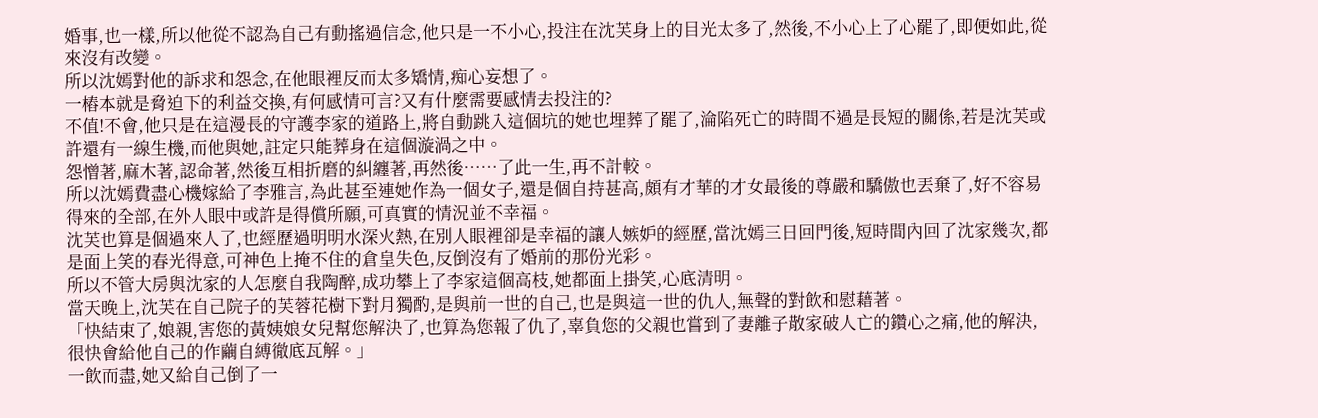婚事,也一樣,所以他從不認為自己有動搖過信念,他只是一不小心,投注在沈芙身上的目光太多了,然後,不小心上了心罷了,即便如此,從來沒有改變。
所以沈嫣對他的訴求和怨念,在他眼裡反而太多矯情,痴心妄想了。
一樁本就是脅迫下的利益交換,有何感情可言?又有什麼需要感情去投注的?
不值!不會,他只是在這漫長的守護李家的道路上,將自動跳入這個坑的她也埋葬了罷了,淪陷死亡的時間不過是長短的關係,若是沈芙或許還有一線生機,而他與她,註定只能葬身在這個漩渦之中。
怨憎著,麻木著,認命著,然後互相折磨的糾纏著,再然後……了此一生,再不計較。
所以沈嫣費盡心機嫁給了李雅言,為此甚至連她作為一個女子,還是個自持甚高,頗有才華的才女最後的尊嚴和驕傲也丟棄了,好不容易得來的全部,在外人眼中或許是得償所願,可真實的情況並不幸福。
沈芙也算是個過來人了,也經歷過明明水深火熱,在別人眼裡卻是幸福的讓人嫉妒的經歷,當沈嫣三日回門後,短時間內回了沈家幾次,都是面上笑的春光得意,可神色上掩不住的倉皇失色,反倒沒有了婚前的那份光彩。
所以不管大房與沈家的人怎麼自我陶醉,成功攀上了李家這個高枝,她都面上掛笑,心底清明。
當天晚上,沈芙在自己院子的芙蓉花樹下對月獨酌,是與前一世的自己,也是與這一世的仇人,無聲的對飲和慰藉著。
「快結束了,娘親,害您的黃姨娘女兒幫您解決了,也算為您報了仇了,辜負您的父親也嘗到了妻離子散家破人亡的鑽心之痛,他的解決,很快會給他自己的作繭自縛徹底瓦解。」
一飲而盡,她又給自己倒了一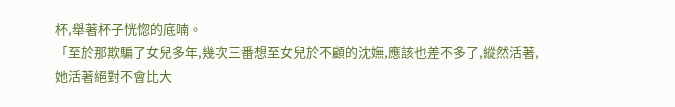杯,舉著杯子恍惚的底喃。
「至於那欺騙了女兒多年,幾次三番想至女兒於不顧的沈嫵,應該也差不多了,縱然活著,她活著絕對不會比大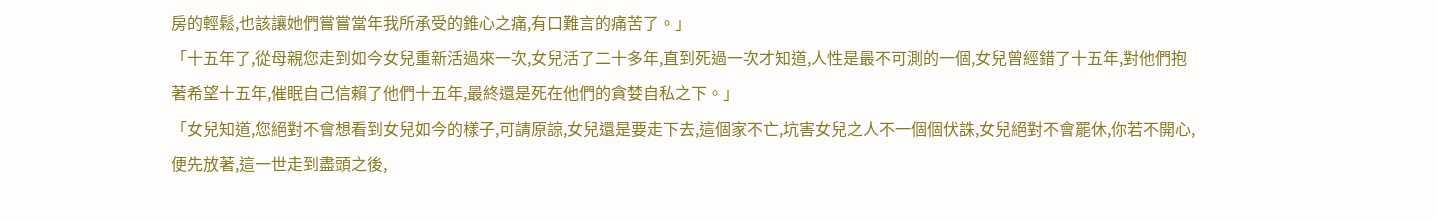房的輕鬆,也該讓她們嘗嘗當年我所承受的錐心之痛,有口難言的痛苦了。」
「十五年了,從母親您走到如今女兒重新活過來一次,女兒活了二十多年,直到死過一次才知道,人性是最不可測的一個,女兒曾經錯了十五年,對他們抱著希望十五年,催眠自己信賴了他們十五年,最終還是死在他們的貪婪自私之下。」
「女兒知道,您絕對不會想看到女兒如今的樣子,可請原諒,女兒還是要走下去,這個家不亡,坑害女兒之人不一個個伏誅,女兒絕對不會罷休,你若不開心,便先放著,這一世走到盡頭之後,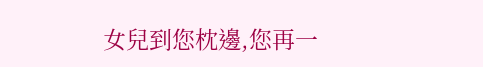女兒到您枕邊,您再一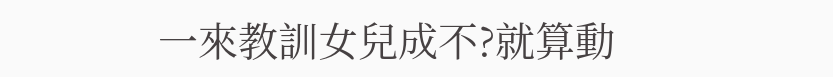一來教訓女兒成不?就算動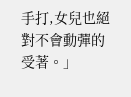手打,女兒也絕對不會動彈的受著。」